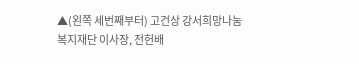▲(왼쪽 세번째부터) 고건상 강서희망나눔복지재단 이사장, 전헌배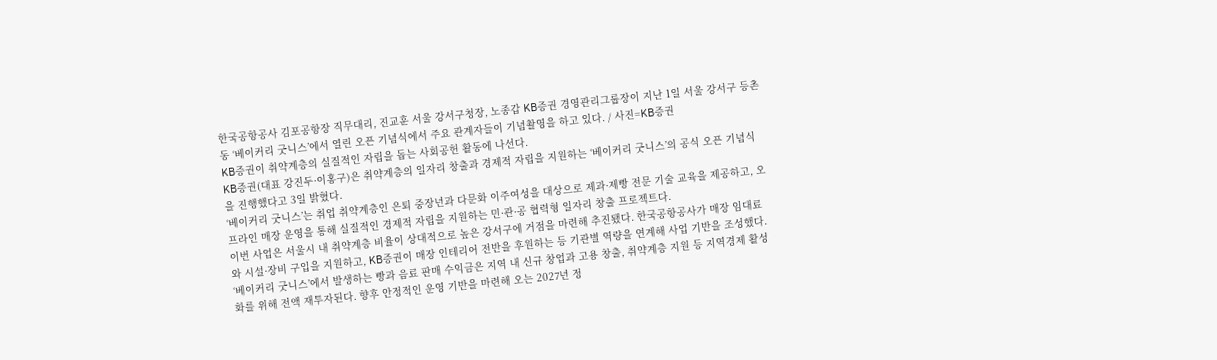한국공항공사 김포공항장 직무대리, 진교훈 서울 강서구청장, 노종갑 KB증권 경영관리그룹장이 지난 1일 서울 강서구 등촌동 ‘베이커리 굿니스’에서 열린 오픈 기념식에서 주요 관계자들이 기념촬영을 하고 있다. / 사진=KB증권
KB증권이 취약계층의 실질적인 자립을 돕는 사회공헌 활동에 나선다.
KB증권(대표 강진두·이홍구)은 취약계층의 일자리 창출과 경제적 자립을 지원하는 ‘베이커리 굿니스’의 공식 오픈 기념식을 진행했다고 3일 밝혔다.
‘베이커리 굿니스’는 취업 취약계층인 은퇴 중장년과 다문화 이주여성을 대상으로 제과·제빵 전문 기술 교육을 제공하고, 오프라인 매장 운영을 통해 실질적인 경제적 자립을 지원하는 민·관·공 협력형 일자리 창출 프로젝트다.
이번 사업은 서울시 내 취약계층 비율이 상대적으로 높은 강서구에 거점을 마련해 추진됐다. 한국공항공사가 매장 임대료와 시설·장비 구입을 지원하고, KB증권이 매장 인테리어 전반을 후원하는 등 기관별 역량을 연계해 사업 기반을 조성했다.
‘베이커리 굿니스’에서 발생하는 빵과 음료 판매 수익금은 지역 내 신규 창업과 고용 창출, 취약계층 지원 등 지역경제 활성화를 위해 전액 재투자된다. 향후 안정적인 운영 기반을 마련해 오는 2027년 정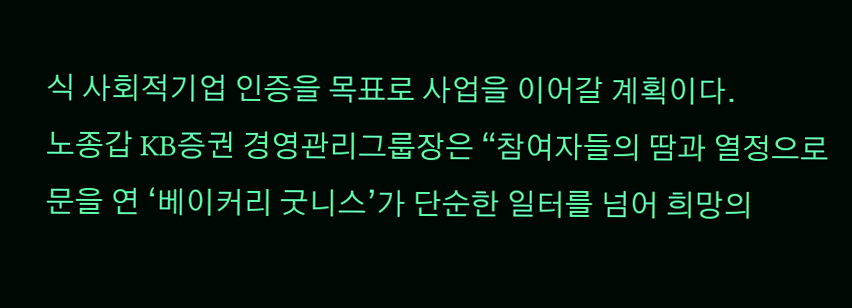식 사회적기업 인증을 목표로 사업을 이어갈 계획이다.
노종갑 KB증권 경영관리그룹장은 “참여자들의 땀과 열정으로 문을 연 ‘베이커리 굿니스’가 단순한 일터를 넘어 희망의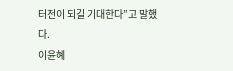터전이 되길 기대한다”고 말했다.
이윤혜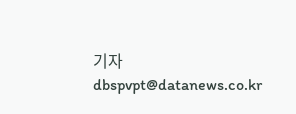기자 dbspvpt@datanews.co.kr